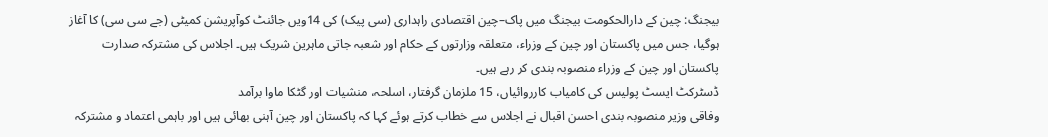بیجنگ: چین کے دارالحکومت بیجنگ میں پاک–چین اقتصادی راہداری (سی پیک) کی 14ویں جائنٹ کوآپریشن کمیٹی (جے سی سی) کا آغاز ہوگیا، جس میں پاکستان اور چین کے وزراء، متعلقہ وزارتوں کے حکام اور شعبہ جاتی ماہرین شریک ہیں۔ اجلاس کی مشترکہ صدارت پاکستان اور چین کے وزراء منصوبہ بندی کر رہے ہیں۔
ڈسٹرکٹ ایسٹ پولیس کی کامیاب کارروائیاں، 15 ملزمان گرفتار، اسلحہ، منشیات اور گٹکا ماوا برآمد
وفاقی وزیر منصوبہ بندی احسن اقبال نے اجلاس سے خطاب کرتے ہوئے کہا کہ پاکستان اور چین آہنی بھائی ہیں اور باہمی اعتماد و مشترکہ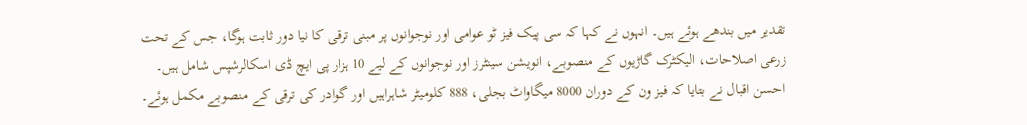تقدیر میں بندھے ہوئے ہیں۔ انہوں نے کہا کہ سی پیک فیز ٹو عوامی اور نوجوانوں پر مبنی ترقی کا نیا دور ثابت ہوگا، جس کے تحت زرعی اصلاحات، الیکٹرک گاڑیوں کے منصوبے، انویشن سینٹرز اور نوجوانوں کے لیے 10 ہزار پی ایچ ڈی اسکالرشپس شامل ہیں۔
احسن اقبال نے بتایا کہ فیز ون کے دوران 8000 میگاواٹ بجلی، 888 کلومیٹر شاہراہیں اور گوادر کی ترقی کے منصوبے مکمل ہوئے۔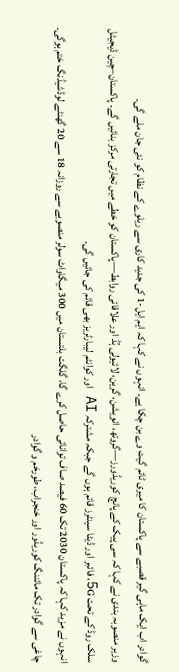گوادر اب ایک ماہی گیر قصبے سے پاکستان کا میری ٹائم گیٹ وے بن چکا ہے۔ انہوں نے کہا کہ ایم ایل-1 کی جدید کاری سے ریلوے کے نظام کو نئی جان ملے گی۔
وزیر منصوبہ بندی نے کہا کہ سی پیک کے پانچ کوریڈورز—گروتھ، انویشن، گرین، لائیولی ہُڈ اور علاقائی روابط—پاکستان کو خطے میں تجارتی مرکز بنائیں گے۔ پاکستان–چین ڈیجیٹل سلک روڈ کے تحت 5G، فائبر اور ڈیٹا سینٹرز قائم ہوں گے جبکہ مشترکہ AI اور کوانٹم لیبارٹریز بھی قائم کی جائیں گی۔
انہوں نے مزید کہا کہ پاکستان 2030 تک 60 فیصد صاف توانائی حاصل کرے گا، گلگت بلتستان میں 300 میگاواٹ سولر منصوبے سے روزانہ 18 سے 20 گھنٹے لوڈشیڈنگ ختم ہوگی۔ چاغی سے گوادر تک مائننگ کوریڈور اور خنجراب، طورخم و گوادر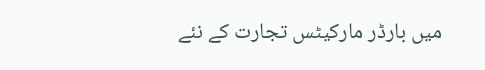میں بارڈر مارکیٹس تجارت کے نئے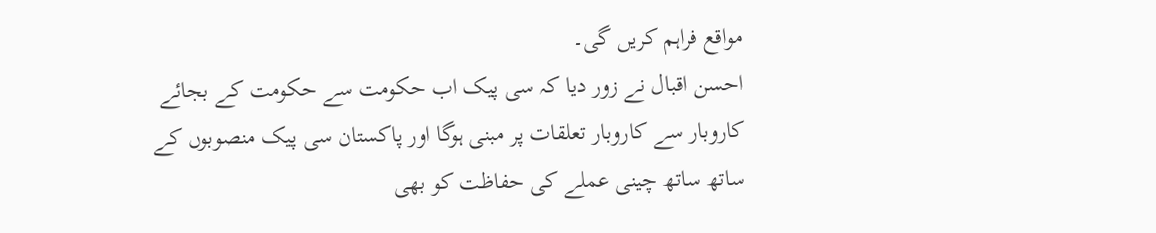مواقع فراہم کریں گی۔
احسن اقبال نے زور دیا کہ سی پیک اب حکومت سے حکومت کے بجائے کاروبار سے کاروبار تعلقات پر مبنی ہوگا اور پاکستان سی پیک منصوبوں کے ساتھ ساتھ چینی عملے کی حفاظت کو بھی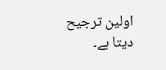اولین ترجیح دیتا ہے۔